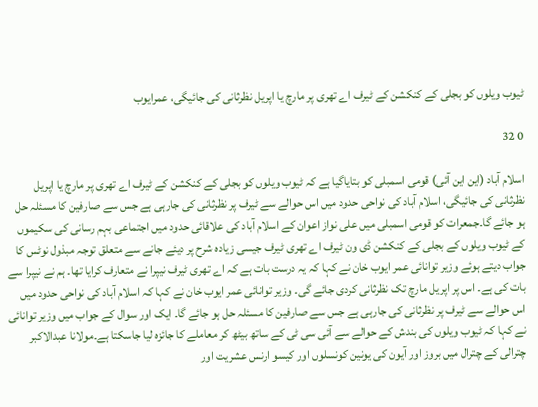ٹیوب ویلوں کو بجلی کے کنکشن کے ٹیرف اے تھری پر مارچ یا اپریل نظرثانی کی جائیگی، عمرایوب

0 32

اسلام آباد (این این آئی) قومی اسمبلی کو بتایاگیا ہے کہ ٹیوب ویلوں کو بجلی کے کنکشن کے ٹیرف اے تھری پر مارچ یا اپریل نظرثانی کی جائیگی، اسلام آباد کی نواحی حدود میں اس حوالے سے ٹیرف پر نظرثانی کی جارہی ہے جس سے صارفین کا مسئلہ حل ہو جائے گا۔جمعرات کو قومی اسمبلی میں علی نواز اعوان کے اسلام آباد کی علاقائی حدود میں اجتماعی بہم رسانی کی سکیموں کے ٹیوب ویلوں کے بجلی کے کنکشن ڈی ون ٹیرف اے تھری ٹیرف جیسی زیادہ شرح پر دیئے جانے سے متعلق توجہ مبذول نوٹس کا جواب دیتے ہوئے وزیر توانائی عمر ایوب خان نے کہا کہ یہ درست بات ہے کہ اے تھری ٹیرف نیپرا نے متعارف کرایا تھا۔ ہم نے نیپرا سے بات کی ہے۔ اس پر اپریل مارچ تک نظرثانی کردی جائے گی۔ وزیر توانائی عمر ایوب خان نے کہا کہ اسلام آباد کی نواحی حدود میں اس حوالے سے ٹیرف پر نظرثانی کی جارہی ہے جس سے صارفین کا مسئلہ حل ہو جائے گا۔ ایک اور سوال کے جواب میں وزیر توانائی نے کہا کہ ٹیوب ویلوں کی بندش کے حوالے سے آئی سی ٹی کے ساتھ بیٹھ کر معاملے کا جائزہ لیا جاسکتا ہے۔مولانا عبدالاکبر چترالی کے چترال میں بروز اور آیون کی یونین کونسلوں اور کیسو ارنس عشریت اور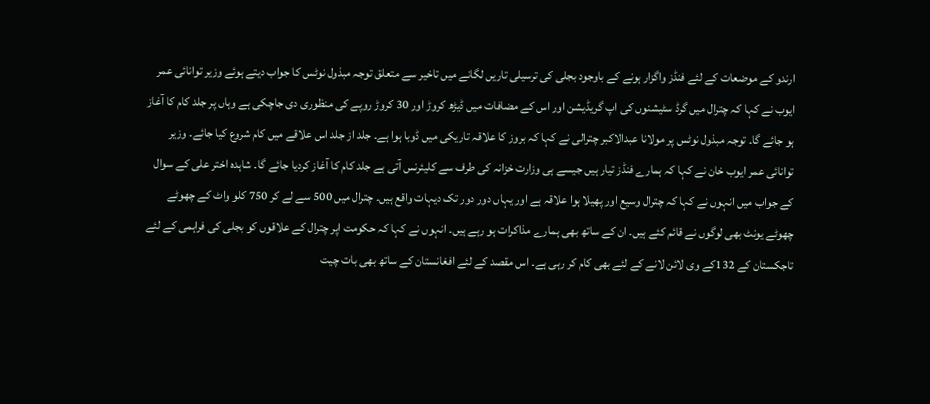ارندو کے موضعات کے لئے فنڈز واگزار ہونے کے باوجود بجلی کی ترسیلی تاریں لگانے میں تاخیر سے متعلق توجہ مبذول نوٹس کا جواب دیتے ہوئے وزیر توانائی عمر ایوب نے کہا کہ چترال میں گرڈ سٹیشنوں کی اپ گریڈیشن اور اس کے مضافات میں ڈیڑھ کروڑ اور 30 کروڑ روپے کی منظوری دی جاچکی ہے وہاں پر جلد کام کا آغاز ہو جائے گا۔ توجہ مبذول نوٹس پر مولانا عبدالاکبر چترالی نے کہا کہ بروز کا علاقہ تاریکی میں ڈوبا ہوا ہے۔ جلد از جلد اس علاقے میں کام شروع کیا جائے۔ وزیر توانائی عمر ایوب خان نے کہا کہ ہمارے فنڈز تیار ہیں جیسے ہی وزارت خزانہ کی طرف سے کلیئرنس آتی ہے جلد کام کا آغاز کردیا جائے گا۔ شاہدہ اختر علی کے سوال کے جواب میں انہوں نے کہا کہ چترال وسیع اور پھیلا ہوا علاقہ ہے اور یہاں دور دور تک دیہات واقع ہیں۔ چترال میں 500 سے لے کر 750 کلو واٹ کے چھوٹے چھوٹے یونٹ بھی لوگوں نے قائم کئے ہیں۔ ان کے ساتھ بھی ہمارے مذاکرات ہو رہے ہیں۔ انہوں نے کہا کہ حکومت اپر چترال کے علاقوں کو بجلی کی فراہمی کے لئے تاجکستان کے 132کے وی لائن لانے کے لئے بھی کام کر رہی ہے۔ اس مقصد کے لئے افغانستان کے ساتھ بھی بات چیت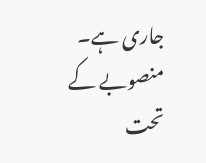جاری ہے۔ منصوبے کے تحت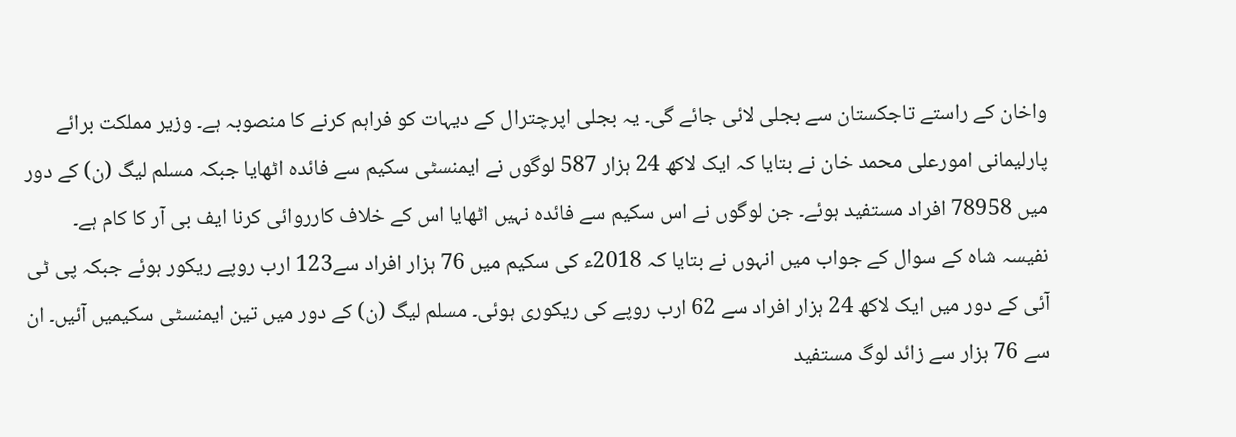واخان کے راستے تاجکستان سے بجلی لائی جائے گی۔ یہ بجلی اپرچترال کے دیہات کو فراہم کرنے کا منصوبہ ہے۔ وزیر مملکت برائے پارلیمانی امورعلی محمد خان نے بتایا کہ ایک لاکھ 24 ہزار 587 لوگوں نے ایمنسٹی سکیم سے فائدہ اٹھایا جبکہ مسلم لیگ (ن) کے دور میں 78958 افراد مستفید ہوئے۔ جن لوگوں نے اس سکیم سے فائدہ نہیں اٹھایا اس کے خلاف کارروائی کرنا ایف بی آر کا کام ہے۔ نفیسہ شاہ کے سوال کے جواب میں انہوں نے بتایا کہ 2018ء کی سکیم میں 76 ہزار افراد سے123 ارب روپے ریکور ہوئے جبکہ پی ٹی آئی کے دور میں ایک لاکھ 24 ہزار افراد سے 62 ارب روپے کی ریکوری ہوئی۔ مسلم لیگ (ن) کے دور میں تین ایمنسٹی سکیمیں آئیں۔ ان سے 76 ہزار سے زائد لوگ مستفید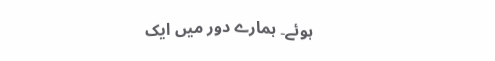ہوئے۔ ہمارے دور میں ایک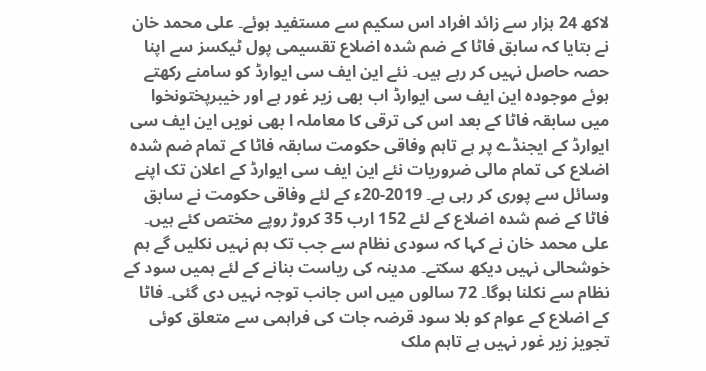لاکھ 24 ہزار سے زائد افراد اس سکیم سے مستفید ہوئے۔ علی محمد خان نے بتایا کہ سابق فاٹا کے ضم شدہ اضلاع تقسیمی پول ٹیکسز سے اپنا حصہ حاصل نہیں کر رہے ہیں۔ نئے این ایف سی ایوارڈ کو سامنے رکھتے ہوئے موجودہ این ایف سی ایوارڈ اب بھی زیر غور ہے اور خیبرپختونخوا میں سابقہ فاٹا کے بعد اس کی ترقی کا معاملہ ا بھی نویں این ایف سی ایوارڈ کے ایجنڈے پر ہے تاہم وفاقی حکومت سابقہ فاٹا کے تمام ضم شدہ اضلاع کی تمام مالی ضروریات نئے این ایف سی ایوارڈ کے اعلان تک اپنے وسائل سے پوری کر رہی ہے۔ 2019-20ء کے لئے وفاقی حکومت نے سابق فاٹا کے ضم شدہ اضلاع کے لئے 152 ارب 35 کروڑ روپے مختص کئے ہیں۔ علی محمد خان نے کہا کہ سودی نظام سے جب تک ہم نہیں نکلیں گے ہم خوشحالی نہیں دیکھ سکتے۔ مدینہ کی ریاست بنانے کے لئے ہمیں سود کے نظام سے نکلنا ہوگا۔ 72 سالوں میں اس جانب توجہ نہیں دی گئی۔ فاٹا کے اضلاع کے عوام کو بلا سود قرضہ جات کی فراہمی سے متعلق کوئی تجویز زیر غور نہیں ہے تاہم ملک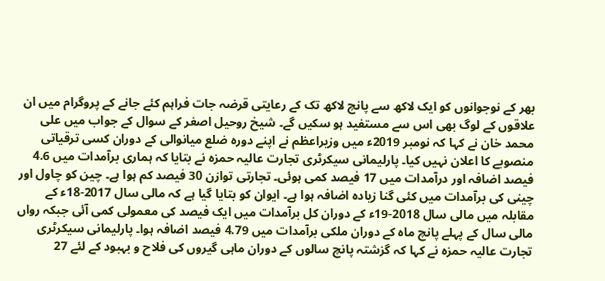بھر کے نوجوانوں کو ایک لاکھ سے پانچ لاکھ تک کے رعایتی قرضہ جات فراہم کئے جانے کے پروگرام میں ان علاقوں کے لوگ بھی اس سے مستفید ہو سکیں گے۔ شیخ روحیل اصغر کے سوال کے جواب میں علی محمد خان نے کہا کہ نومبر 2019ء میں وزیراعظم نے اپنے دورہ ضلع میانوالی کے دوران کسی ترقیاتی منصوبے کا اعلان نہیں کیا۔ پارلیمانی سیکرٹری تجارت عالیہ حمزہ نے بتایا کہ ہماری برآمدات میں 4.6 فیصد اضافہ اور درآمدات میں 17 فیصد کمی ہوئی۔ تجارتی توازن 30 فیصد کم ہوا ہے۔ چین کو چاول اور چینی کی برآمدات میں کئی گنا زیادہ اضافہ ہوا ہے۔ ایوان کو بتایا گیا ہے کہ مالی سال 2017-18ء کے مقابلہ میں مالی سال 2018-19ء کے دوران کل برآمدات میں ایک فیصد کی معمولی کمی آئی جبکہ رواں مالی سال کے پہلے پانچ ماہ کے دوران ملکی برآمدات میں 4.79 فیصد اضافہ ہوا۔ پارلیمانی سیکرٹری تجارت عالیہ حمزہ نے کہا کہ گزشتہ پانچ سالوں کے دوران ماہی گیروں کی فلاح و بہبود کے لئے 27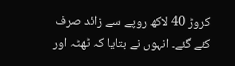کروڑ 40 لاکھ روپے سے زائد صرف کئے گئے۔ انہوں نے بتایا کہ ٹھٹہ اور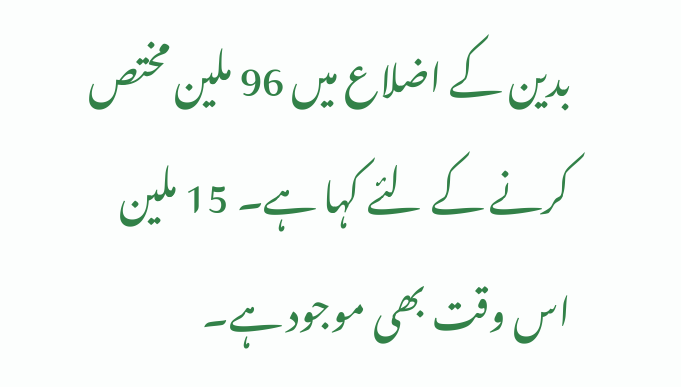بدین کے اضلاع میں 96 ملین مختص کرنے کے لئے کہا ہے۔ 15 ملین اس وقت بھی موجود ہے۔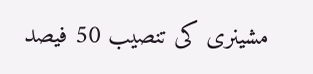مشینری کی تنصیب 50 فیصد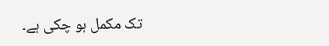تک مکمل ہو چکی ہے۔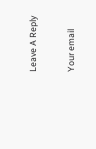Leave A Reply

Your email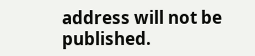address will not be published.